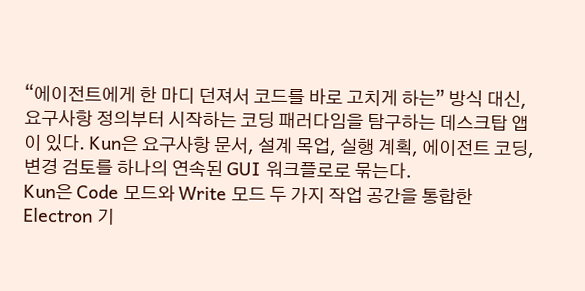“에이전트에게 한 마디 던져서 코드를 바로 고치게 하는” 방식 대신, 요구사항 정의부터 시작하는 코딩 패러다임을 탐구하는 데스크탑 앱이 있다. Kun은 요구사항 문서, 설계 목업, 실행 계획, 에이전트 코딩, 변경 검토를 하나의 연속된 GUI 워크플로로 묶는다.
Kun은 Code 모드와 Write 모드 두 가지 작업 공간을 통합한 Electron 기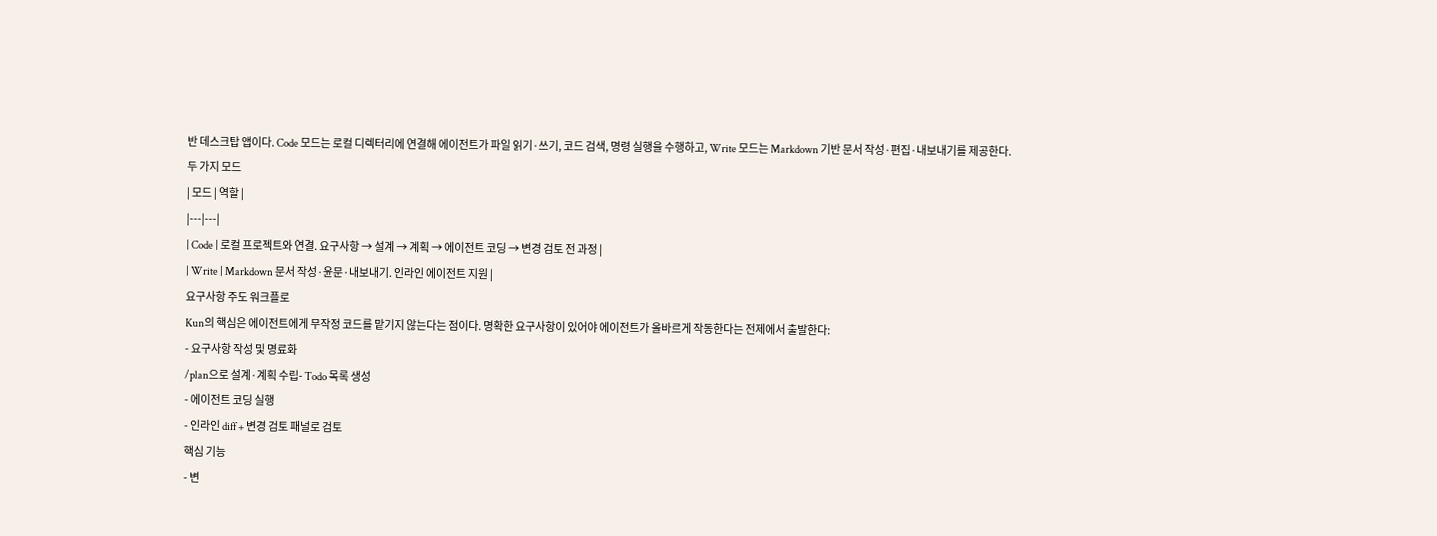반 데스크탑 앱이다. Code 모드는 로컬 디렉터리에 연결해 에이전트가 파일 읽기·쓰기, 코드 검색, 명령 실행을 수행하고, Write 모드는 Markdown 기반 문서 작성·편집·내보내기를 제공한다.
두 가지 모드
| 모드 | 역할 |
|---|---|
| Code | 로컬 프로젝트와 연결. 요구사항 → 설계 → 계획 → 에이전트 코딩 → 변경 검토 전 과정 |
| Write | Markdown 문서 작성·윤문·내보내기. 인라인 에이전트 지원 |
요구사항 주도 워크플로
Kun의 핵심은 에이전트에게 무작정 코드를 맡기지 않는다는 점이다. 명확한 요구사항이 있어야 에이전트가 올바르게 작동한다는 전제에서 출발한다:
- 요구사항 작성 및 명료화
/plan으로 설계·계획 수립- Todo 목록 생성
- 에이전트 코딩 실행
- 인라인 diff + 변경 검토 패널로 검토
핵심 기능
- 변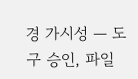경 가시성 — 도구 승인, 파일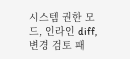시스템 권한 모드, 인라인 diff, 변경 검토 패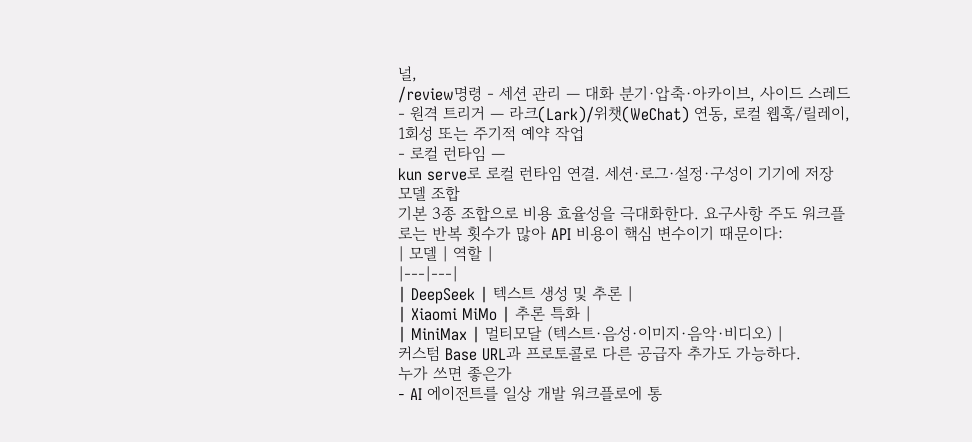널,
/review명령 - 세션 관리 — 대화 분기·압축·아카이브, 사이드 스레드
- 원격 트리거 — 라크(Lark)/위챗(WeChat) 연동, 로컬 웹훅/릴레이, 1회성 또는 주기적 예약 작업
- 로컬 런타임 —
kun serve로 로컬 런타임 연결. 세션·로그·설정·구성이 기기에 저장
모델 조합
기본 3종 조합으로 비용 효율성을 극대화한다. 요구사항 주도 워크플로는 반복 횟수가 많아 API 비용이 핵심 변수이기 때문이다:
| 모델 | 역할 |
|---|---|
| DeepSeek | 텍스트 생성 및 추론 |
| Xiaomi MiMo | 추론 특화 |
| MiniMax | 멀티모달 (텍스트·음성·이미지·음악·비디오) |
커스텀 Base URL과 프로토콜로 다른 공급자 추가도 가능하다.
누가 쓰면 좋은가
- AI 에이전트를 일상 개발 워크플로에 통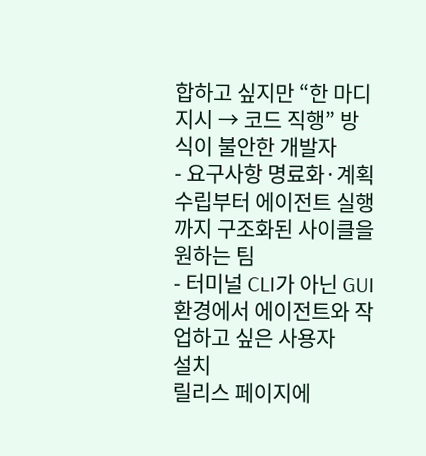합하고 싶지만 “한 마디 지시 → 코드 직행” 방식이 불안한 개발자
- 요구사항 명료화·계획 수립부터 에이전트 실행까지 구조화된 사이클을 원하는 팀
- 터미널 CLI가 아닌 GUI 환경에서 에이전트와 작업하고 싶은 사용자
설치
릴리스 페이지에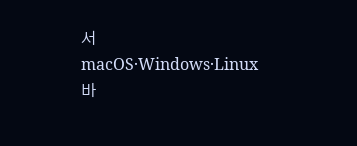서 macOS·Windows·Linux 바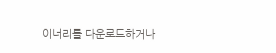이너리를 다운로드하거나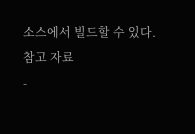소스에서 빌드할 수 있다.
참고 자료
-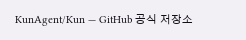KunAgent/Kun — GitHub 공식 저장소